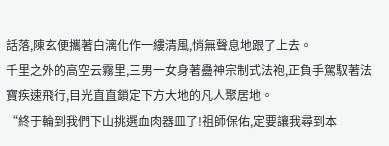話落,陳玄便攜著白漓化作一縷清風,悄無聲息地跟了上去。
千里之外的高空云霧里,三男一女身著蠱神宗制式法袍,正負手駕馭著法寶疾速飛行,目光直直鎖定下方大地的凡人聚居地。
“終于輪到我們下山挑選血肉器皿了!祖師保佑,定要讓我尋到本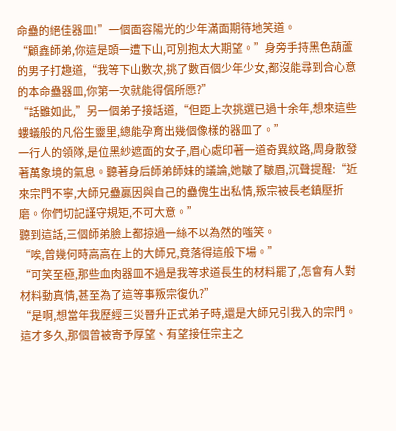命蠱的絕佳器皿!”一個面容陽光的少年滿面期待地笑道。
“顧鑫師弟,你這是頭一遭下山,可別抱太大期望。”身旁手持黑色葫蘆的男子打趣道,“我等下山數次,挑了數百個少年少女,都沒能尋到合心意的本命蠱器皿,你第一次就能得償所愿?”
“話雖如此,”另一個弟子接話道,“但距上次挑選已過十余年,想來這些螻蟻般的凡俗生靈里,總能孕育出幾個像樣的器皿了。”
一行人的領隊,是位黑紗遮面的女子,眉心處印著一道奇異紋路,周身散發著萬象境的氣息。聽著身后師弟師妹的議論,她皺了皺眉,沉聲提醒:“近來宗門不寧,大師兄蠱贏因與自己的蠱傀生出私情,叛宗被長老鎮壓折磨。你們切記謹守規矩,不可大意。”
聽到這話,三個師弟臉上都掠過一絲不以為然的嗤笑。
“唉,曾幾何時高高在上的大師兄,竟落得這般下場。”
“可笑至極,那些血肉器皿不過是我等求道長生的材料罷了,怎會有人對材料動真情,甚至為了這等事叛宗復仇?”
“是啊,想當年我歷經三災晉升正式弟子時,還是大師兄引我入的宗門。這才多久,那個曾被寄予厚望、有望接任宗主之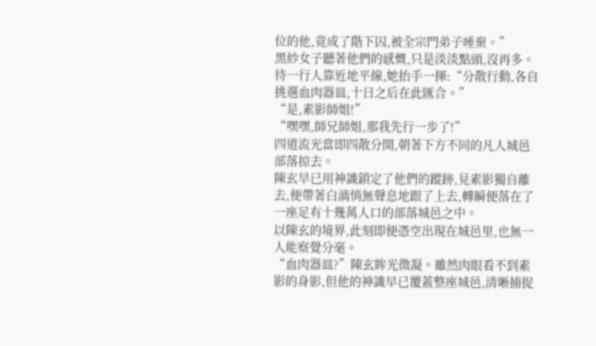位的他,竟成了階下囚,被全宗門弟子唾棄。”
黑紗女子聽著他們的感慨,只是淡淡點頭,沒再多。
待一行人靠近地平線,她抬手一揮:“分散行動,各自挑選血肉器皿,十日之后在此匯合。”
“是,素影師姐!”
“嘿嘿,師兄師姐,那我先行一步了!”
四道流光當即四散分開,朝著下方不同的凡人城邑部落掠去。
陳玄早已用神識鎖定了他們的蹤跡,見素影獨自離去,便帶著白漓悄無聲息地跟了上去,轉瞬便落在了一座足有十幾萬人口的部落城邑之中。
以陳玄的境界,此刻即便憑空出現在城邑里,也無一人能察覺分毫。
“血肉器皿?”陳玄眸光微凝。雖然肉眼看不到素影的身影,但他的神識早已覆蓋整座城邑,清晰捕捉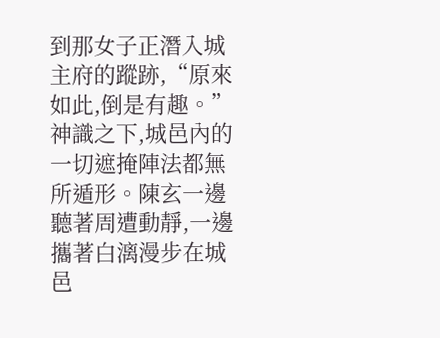到那女子正潛入城主府的蹤跡,“原來如此,倒是有趣。”
神識之下,城邑內的一切遮掩陣法都無所遁形。陳玄一邊聽著周遭動靜,一邊攜著白漓漫步在城邑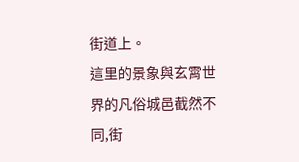街道上。
這里的景象與玄霄世界的凡俗城邑截然不同,街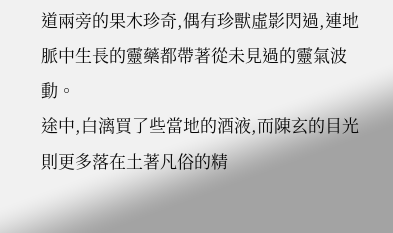道兩旁的果木珍奇,偶有珍獸虛影閃過,連地脈中生長的靈藥都帶著從未見過的靈氣波動。
途中,白漓買了些當地的酒液,而陳玄的目光則更多落在土著凡俗的精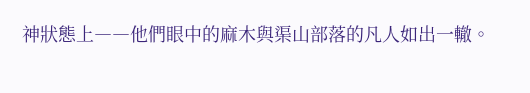神狀態上――他們眼中的麻木與渠山部落的凡人如出一轍。